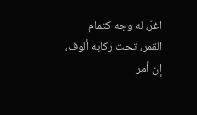اغرّ، له وجه كتمام القمر، تحت ركابه ألوف، إن أمر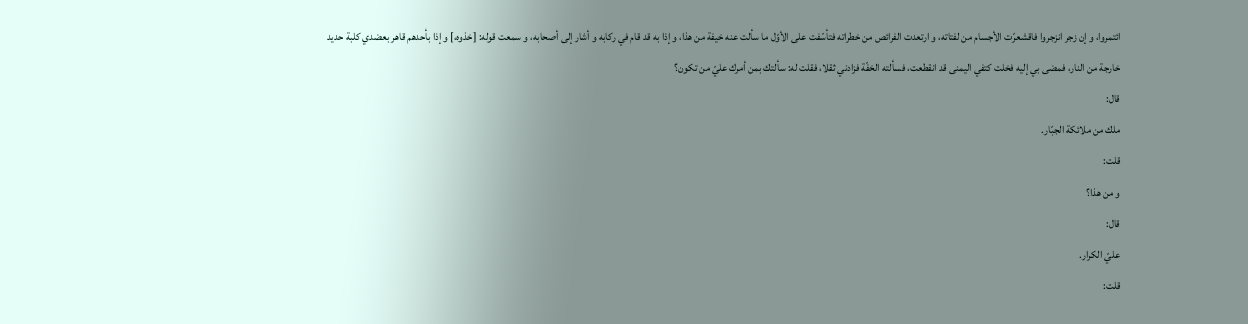ائتمروا، و إن زجر انزجروا فاقشعرّت الأجسام من لفتاته، و ارتعدت الفرائص من خطراته فتأسّفت على الأوّل ما سألت عنه خيفة من هذا، و إذا به قد قام في ركابه و أشار إلى أصحابه، و سمعت قوله: [خذوه،] و إذا بأحدهم قاهر بعضدي كلبة حديد خارجة من النار، فمضى بي إليه فخلت كتفي اليمنى قد انقطعت، فسألته الخفّة فزادني ثقلا، فقلت له: سألتك بمن أمرك عليّ من تكون؟
قال:
ملك من ملائكة الجبّار.
قلت:
و من هذا؟
قال:
عليّ الكرار.
قلت: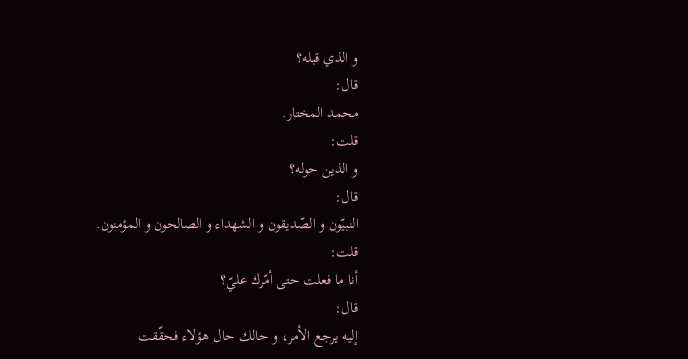و الذي قبله؟
قال:
محمد المختار.
قلت:
و الذين حوله؟
قال:
النبيّون و الصّديقون و الشهداء و الصالحون و المؤمنون.
قلت:
أنا ما فعلت حتى أمّرك عليّ؟
قال:
إليه يرجع الأمر، و حالك حال هؤلاء فحقّقت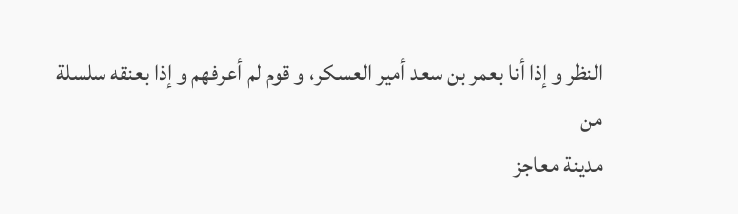النظر و إذا أنا بعمر بن سعد أمير العسكر، و قوم لم أعرفهم و إذا بعنقه سلسلة من
مدينة معاجز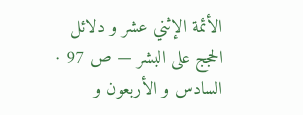الأئمة الإثني عشر و دلائل الحجج على البشر — ص 97 · السادس و الأربعون و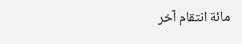مائة انتقام آخر